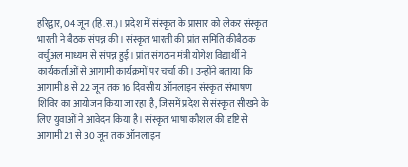हरिद्वार, 04 जून (हि.स.)। प्रदेश में संस्कृत के प्रासार को लेकर संस्कृत भारती ने बैठक संपन्न की। संस्कृत भारती की प्रांत समिति कीबैठक वर्चुअल माध्यम से संपन्न हुई। प्रांत संगठन मंत्री योगेश विद्यार्थी ने कार्यकर्ताओं से आगामी कार्यक्रमों पर चर्चा की। उन्होंने बताया कि आगामी 8 से 22 जून तक 16 दिवसीय ऑनलाइन संस्कृत संभाषण शिविर का आयोजन किया जा रहा है, जिसमें प्रदेश से संस्कृत सीखने के लिए युवाओं ने आवेदन किया है। संस्कृत भाषा कौशल की दृष्टि से आगामी 21 से 30 जून तक ऑनलाइन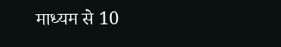माध्यम से 10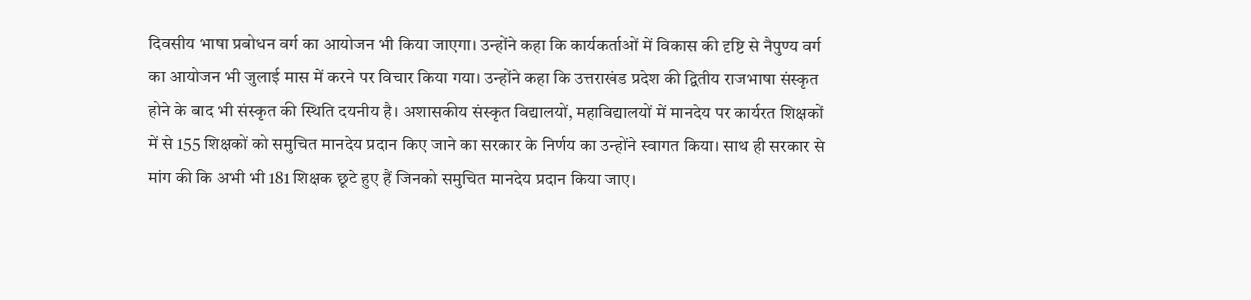दिवसीय भाषा प्रबोधन वर्ग का आयोजन भी किया जाएगा। उन्होंने कहा कि कार्यकर्ताओं में विकास की दृष्टि से नैपुण्य वर्ग का आयोजन भी जुलाई मास में करने पर विचार किया गया। उन्होंने कहा कि उत्तराखंड प्रदेश की द्वितीय राजभाषा संस्कृत होने के बाद भी संस्कृत की स्थिति दयनीय है। अशासकीय संस्कृत विद्यालयों, महाविद्यालयों में मानदेय पर कार्यरत शिक्षकों में से 155 शिक्षकों को समुचित मानदेय प्रदान किए जाने का सरकार के निर्णय का उन्होंने स्वागत किया। साथ ही सरकार से मांग की कि अभी भी 181 शिक्षक छूटे हुए हैं जिनको समुचित मानदेय प्रदान किया जाए।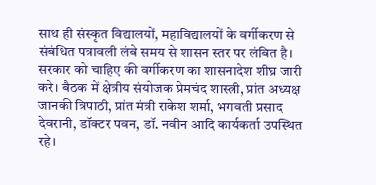साथ ही संस्कृत विद्यालयों, महाविद्यालयों के वर्गीकरण से संबंधित पत्रावली लंबे समय से शासन स्तर पर लंबित है। सरकार को चाहिए की वर्गीकरण का शासनादेश शीघ्र जारी करे। बैठक में क्षेत्रीय संयोजक प्रेमचंद शास्त्री, प्रांत अध्यक्ष जानकी त्रिपाठी, प्रांत मंत्री राकेश शर्मा, भगवती प्रसाद देवरानी, डॉक्टर पवन, डॉ. नवीन आदि कार्यकर्ता उपस्थित रहे।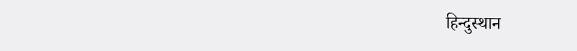हिन्दुस्थान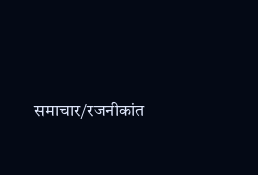समाचार/रजनीकांत